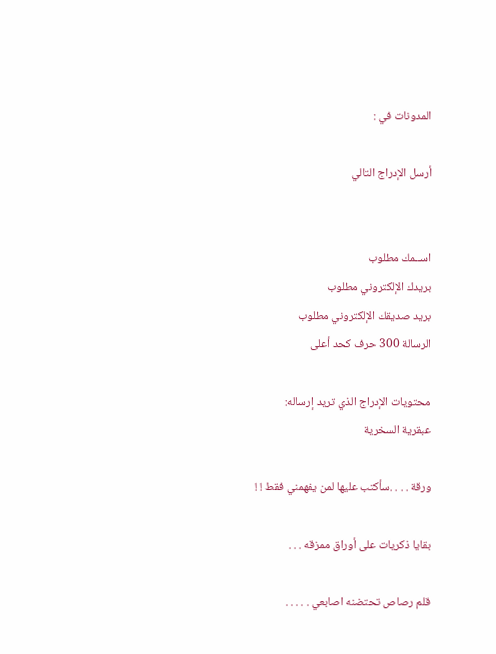المدونات في :

أرسل الإدراج التالي


اســمك مطلوب
بريدك الإلكتروني مطلوب
بريد صديقك الإلكتروني مطلوب
الرسالة 300 حرف كحد أعلى

محتويات الإدراج الذي تريد إرساله:
عبقرية السخرية

ورقة . . . .سأكتب عليها لمن يفهمني فقط ! !

بقايا ذكريات على أوراق ممزقه . . .

قلم رصاص تحتضنه اصابعي . . . . .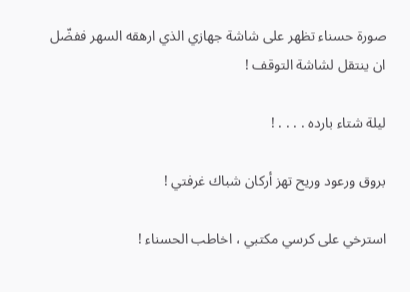صورة حسناء تظهر على شاشة جهازي الذي ارهقه السهر ففضّل ان ينتقل لشاشة التوقف !

ليلة شتاء بارده . . . . !

بروق ورعود وريح تهز أركان شباك غرفتي !

استرخي على كرسي مكتبي ، اخاطب الحسناء !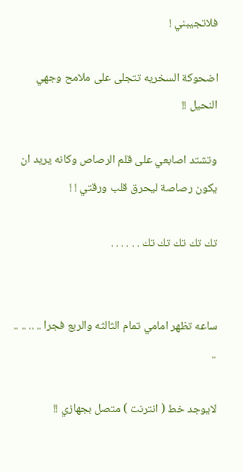فلاتجيبني !

اضحوكة السخريه تتجلى على ملامح وجهي النحيل !!

وتشتد اصابعي على قلم الرصاص وكانه يريد ان يكون رصاصة ليحرق قلب ورقتي ! !

تك تك تك تك تك . . . . . .


ساعه تظهر امامي تمام الثالثه والربع فجرا .. .. .. .. ..

لايوجد خط ( انترنت ) متصل بجهازي !!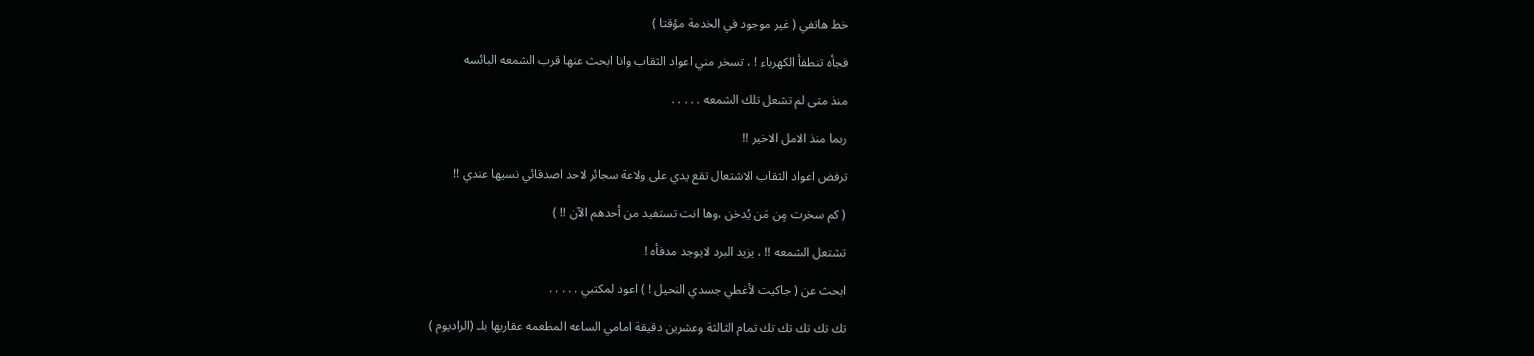خط هاتفي ( غير موجود في الخدمة مؤقتا )

فجأه تنطفأ الكهرباء ! ، تسخر مني اعواد الثقاب وانا ابحث عنها قرب الشمعه البائسه

منذ متى لم تشعل تلك الشمعه . . . . .

ربما منذ الامل الاخير !!

ترفض اعواد الثقاب الاشتعال تقع يدي على ولاعة سجائر لاحد اصدقائي نسيها عندي !!

( كم سخرت مٍن مَن يُدخن ،وها انت تستفيد من أحدهم الآن !! )

تشتعل الشمعه !! ، يزيد البرد لايوجد مدفأه !

ابحث عن ( جاكيت لأغطي جسدي النحيل ! ) اعود لمكتبي . . . . .

تك تك تك تك تك تمام الثالثة وعشرين دقيقة امامي الساعه المطعمه عقاربها بلـ (الراديوم )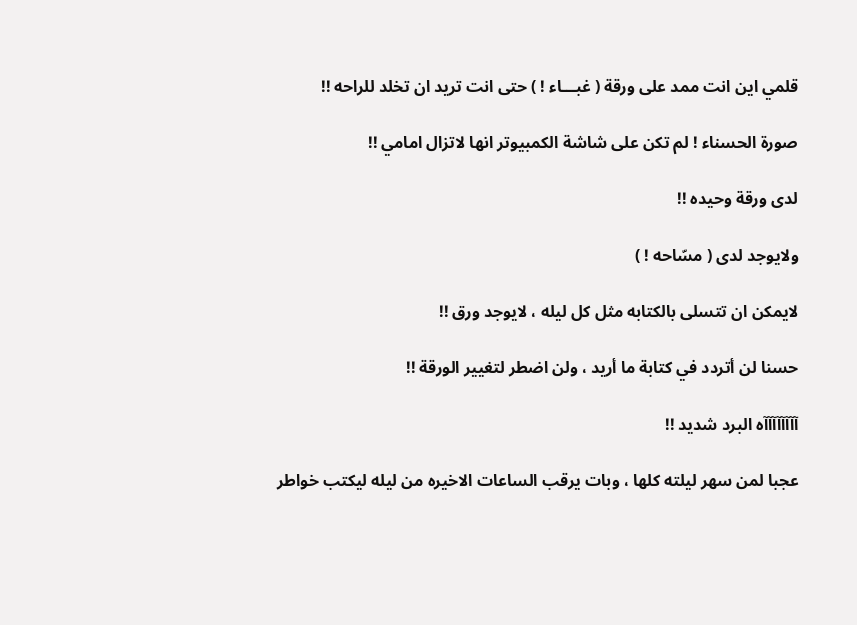قلمي اين انت ممد على ورقة ( غبـــاء ! ) حتى انت تريد ان تخلد للراحه !!

صورة الحسناء ! لم تكن على شاشة الكمبيوتر انها لاتزال امامي !!

لدى ورقة وحيده !!

ولايوجد لدى ( مسّاحه ! )

لايمكن ان تتسلى بالكتابه مثل كل ليله ، لايوجد ورق !!

حسنا لن أتردد في كتابة ما أريد ، ولن اضطر لتغيير الورقة !!

آآآآآآآآه البرد شديد !!

عجبا لمن سهر ليلته كلها ، وبات يرقب الساعات الاخيره من ليله ليكتب خواطر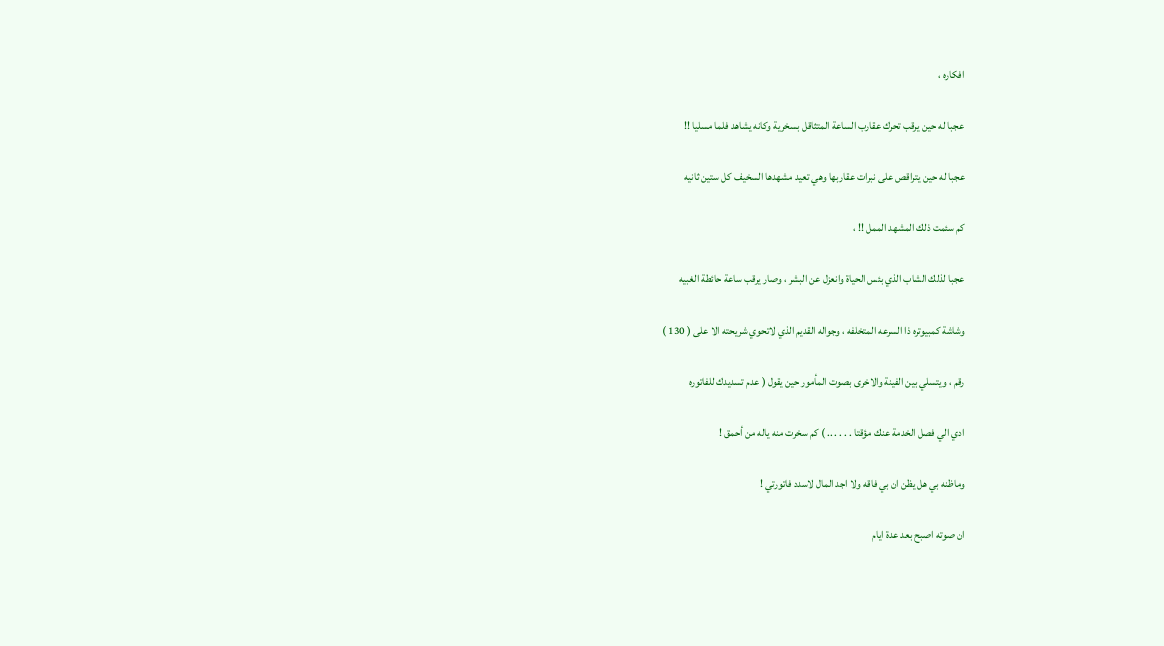افكاره ،

عجبا له حين يرقب تحرك عقارب الساعة المتثاقل بسخرية وكانه يشاهد فلما مسليا !!

عجبا له حين يتراقص على نبرات عقاربها وهي تعيد مشهدها السخيف كل ستين ثانيه

كم سئمت ذلك المشهد الممل !! ،

عجبا لذلك الشاب الذي بئس الحياة وانعزل عن البشر ، وصار يرقب ساعة حائطة الغبيه

وشاشة كمبيوتره ذا السرعه المتخلفه ، وجواله القديم الذي لاتحوي شريحته الا على ( 130 )

رقم ، ويتسلي بين الفينة والاخرى بصوت المأمور حين يقول ( عدم تسديدك للفاتوره

ادي الي فصل الخدمة عنك مؤقتا . . . . .. ) كم سخرت منه ياله من أحمق !

وماظنه بي هل يظن ان بي فاقه ولا اجد المال لاسدد فاتورتي !

ان صوته اصبح بعد عدة ايام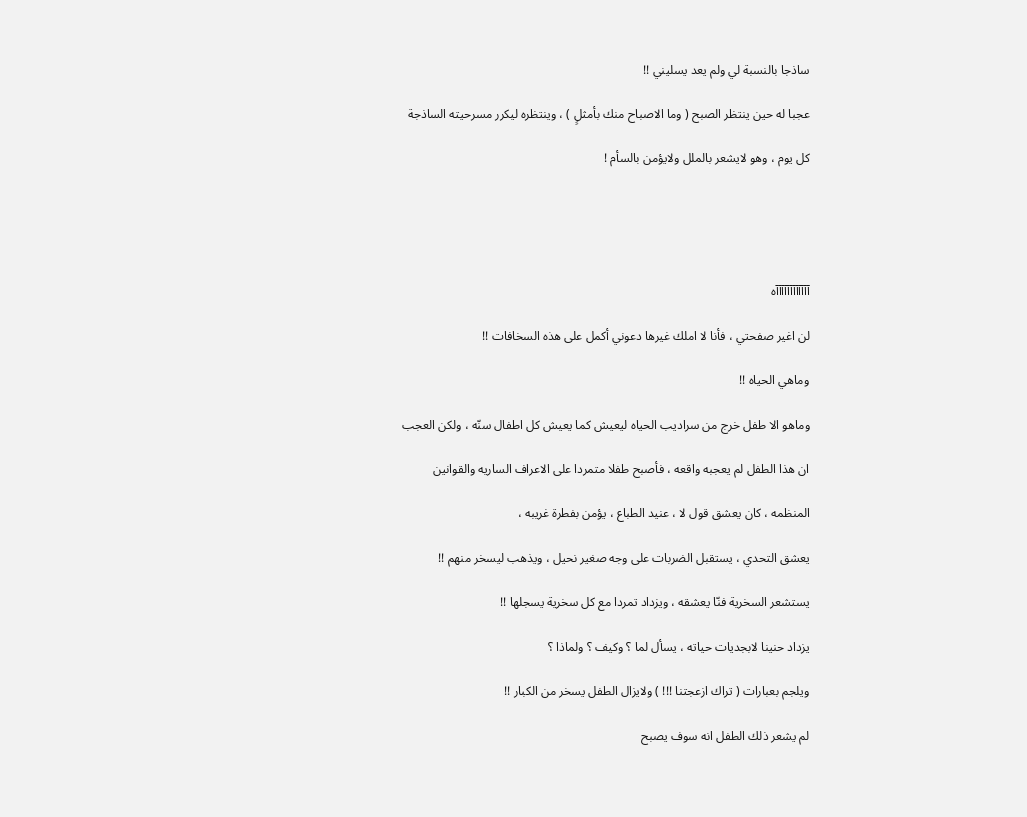ساذجا بالنسبة لي ولم يعد يسليني !!

عجبا له حين ينتظر الصبح ( وما الاصباح منك بأمثلٍ ) ، وينتظره ليكرر مسرحيته الساذجة

كل يوم ، وهو لايشعر بالملل ولايؤمن بالسأم !





آآآآآآآآآآآآه

لن اغير صفحتي ، فأنا لا املك غيرها دعوني أكمل على هذه السخافات !!

وماهي الحياه !!

وماهو الا طفل خرج من سراديب الحياه ليعيش كما يعيش كل اطفال سنّه ، ولكن العجب

ان هذا الطفل لم يعجبه واقعه ، فأصبح طفلا متمردا على الاعراف الساريه والقوانين

المنظمه ، كان يعشق قول لا ، عنيد الطباع ، يؤمن بفطرة غريبه ،

يعشق التحدي ، يستقبل الضربات على وجه صغير نحيل ، ويذهب ليسخر منهم !!

يستشعر السخرية فنّا يعشقه ، ويزداد تمردا مع كل سخرية يسجلها !!

يزداد حنينا لابجديات حياته ، يسأل لما ؟ وكيف ؟ ولماذا ؟

ويلجم بعبارات ( تراك ازعجتنا !!! ) ولايزال الطفل يسخر من الكبار !!

لم يشعر ذلك الطفل انه سوف يصبح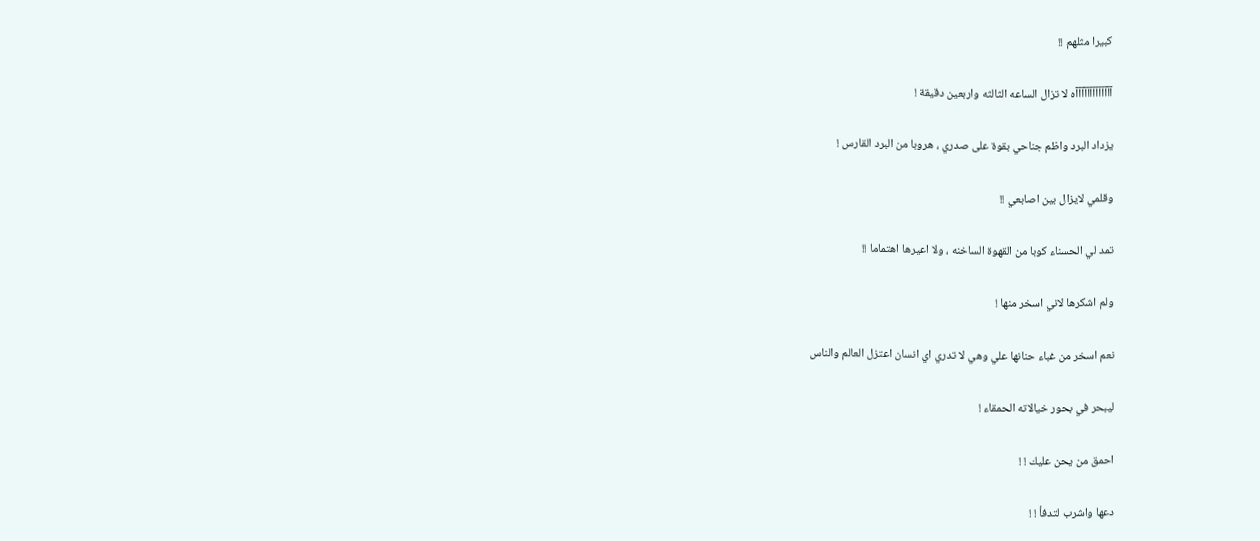كبيرا مثلهم !!

آآآآآآآآآآآآآه لا تزال الساعه الثالثه واربعين دقيقة !

يزداد البرد واظم جناحي بقوة على صدري ، هروبا من البرد القارس !

وقلمي لايزال بين اصابعي !!

تمد لي الحسناء كوبا من القهوة الساخنه ، ولا اعيرها اهتماما !!

ولم اشكرها لاني اسخر منها !

نعم اسخر من غباء حنانها علي وهي لا تدري اي انسان اعتزل العالم والناس

ليبحر في بحور خيالاته الحمقاء !

احمق من يحن عليك ! !

دعها واشرب لتدفأ ! !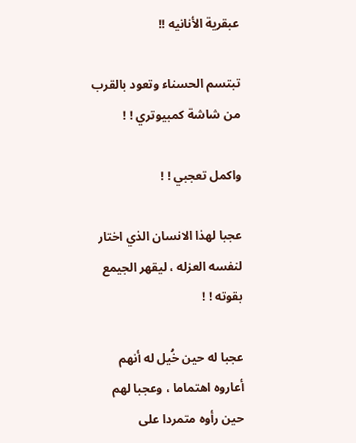عبقرية الأنانيه !!

تبتسم الحسناء وتعود بالقرب من شاشة كمبيوتري ! !

واكمل تعجبي ! !

عجبا لهذا الانسان الذي اختار لنفسه العزله ، ليقهر الجيمع بقوته ! !

عجبا له حين خُيل له أنهم أعاروه اهتماما ، وعجبا لهم حين رأوه متمردا على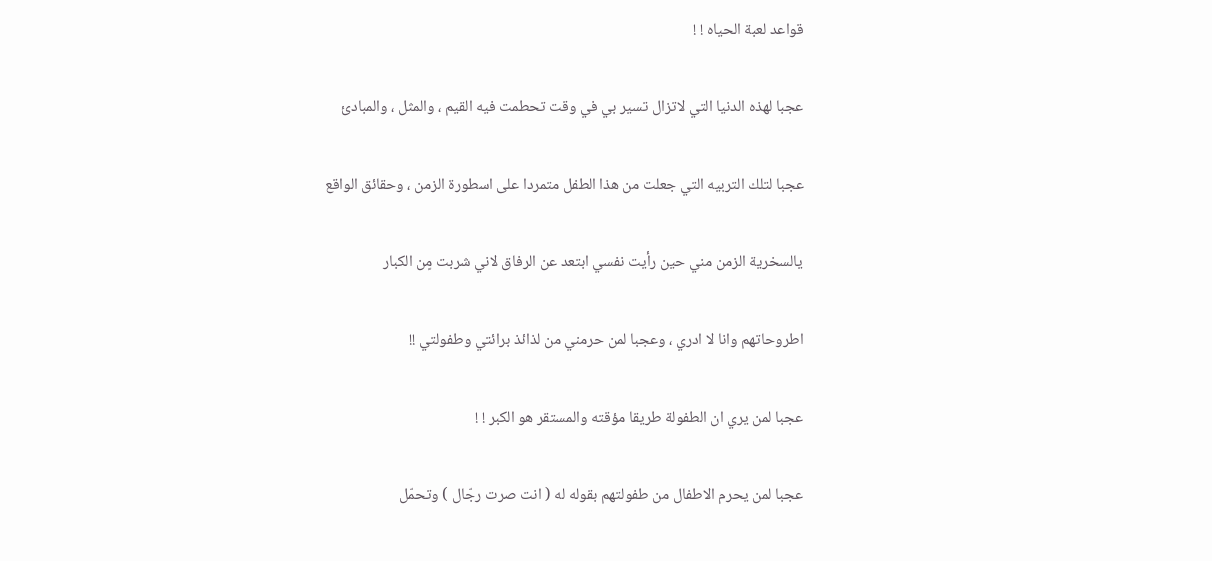قواعد لعبة الحياه ! !

عجبا لهذه الدنيا التي لاتزال تسير بي في وقت تحطمت فيه القيم ، والمثل ، والمبادئ

عجبا لتلك التربيه التي جعلت من هذا الطفل متمردا على اسطورة الزمن ، وحقائق الواقع

يالسخرية الزمن مني حين رأيت نفسي ابتعد عن الرفاق لاني شربت مٍن الكبار

اطروحاتهم وانا لا ادري ، وعجبا لمن حرمني من لذائذ برائتي وطفولتي !!

عجبا لمن يري ان الطفولة طريقا مؤقته والمستقر هو الكبر ! !

عجبا لمن يحرم الاطفال من طفولتهم بقوله له ( انت صرت رجّال ) وتحمّل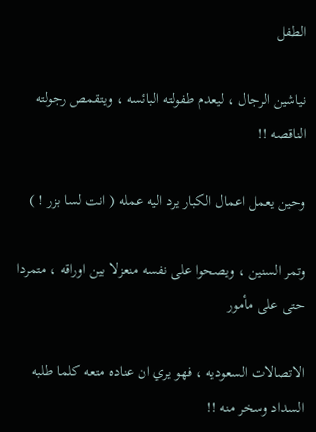الطفل

نياشين الرجال ، ليعدم طفولته البائسه ، ويتقمص رجولته الناقصه !!

وحين يعمل اعمال الكبار يرد اليه عمله ( انت لسا بزر ! )

وتمر السنين ، ويصحوا على نفسه منعزلا بين اوراقه ، متمردا حتى على مأمور

الاتصالات السعوديه ، فهو يري ان عناده متعه كلما طلبه السداد وسخر منه !!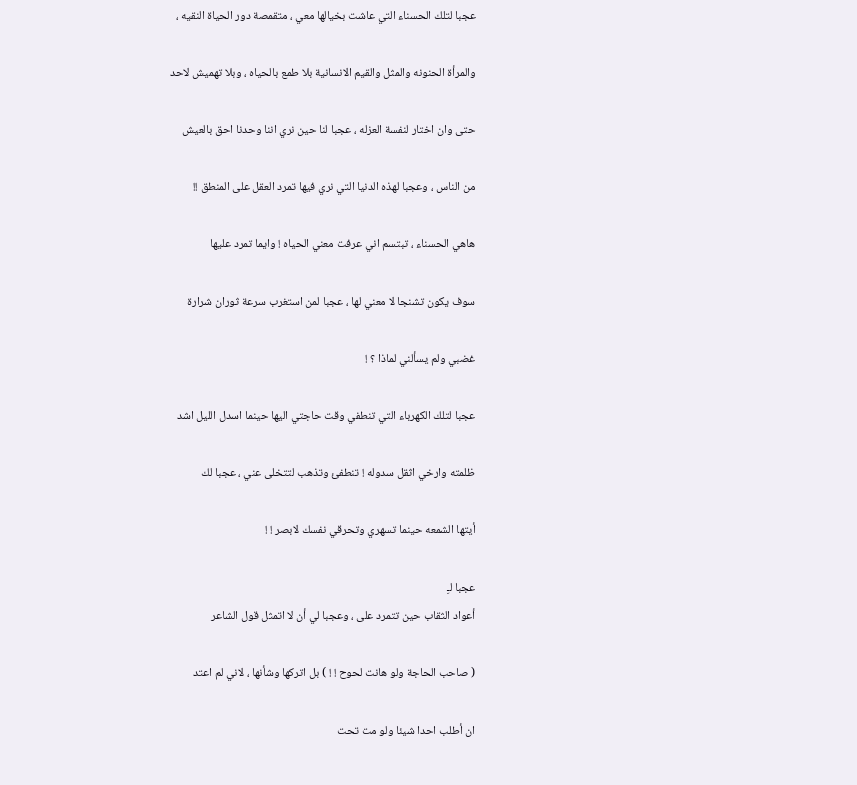عجبا لتلك الحسناء التي عاشت بخيالها معي ، متقمصة دور الحياة النقيه ،

والمرأة الحنونه والمثل والقيم الانسانية بلا طمع بالحياه ، وبلا تهميش لاحد

حتى وان اختار لنفسة العزله ، عجبا لنا حين نري اننا وحدنا احق بالعيش

من الناس ، وعجبا لهذه الدنيا التي نري فيها تمرد العقل على المنطق !!

هاهي الحسناء ، تبتسم اني عرفت معني الحياه ! وايما تمرد عليها

سوف يكون تشنجا لا معني لها ، عجبا لمن استغرب سرعة ثوران شرارة

غضبي ولم يسألني لماذا ؟ !

عجبا لتلك الكهرباء التي تنطفي وقت حاجتي اليها حينما اسدل الليل اشد

ظلمته وارخي اثقل سدوله ! تنطفئ وتذهب لتتخلى عني ، عجبا لك

أيتها الشمعه حينما تسهري وتحرقي نفسك لابصر ! !

عجبا لـِ
أعواد الثقاب حين تتمرد على ، وعجبا لي أن لا اتمثل قول الشاعر

( صاحب الحاجة ولو هانت لحوح ! ! ) بل اتركها وشأنها ، لاني لم اعتد

ان أطلب احدا شيئا ولو مت تحت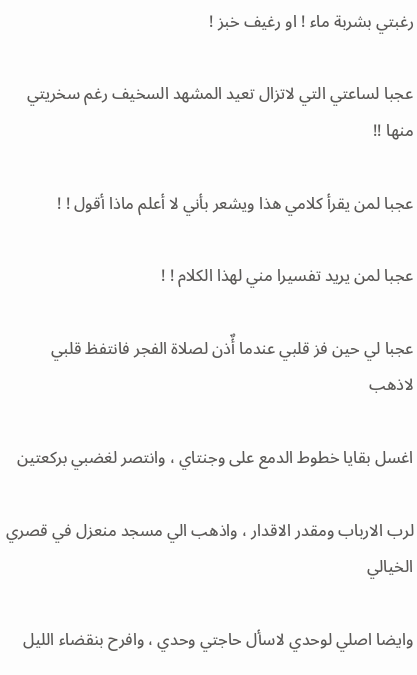رغبتي بشربة ماء ! او رغيف خبز !

عجبا لساعتي التي لاتزال تعيد المشهد السخيف رغم سخريتي منها !!

عجبا لمن يقرأ كلامي هذا ويشعر بأني لا أعلم ماذا أقول ! !

عجبا لمن يريد تفسيرا مني لهذا الكلام ! !

عجبا لي حين فز قلبي عندما أٌذن لصلاة الفجر فانتفظ قلبي لاذهب

اغسل بقايا خطوط الدمع على وجنتاي ، وانتصر لغضبي بركعتين

لرب الارباب ومقدر الاقدار ، واذهب الي مسجد منعزل في قصري الخيالي

وايضا اصلي لوحدي لاسأل حاجتي وحدي ، وافرح بنقضاء الليل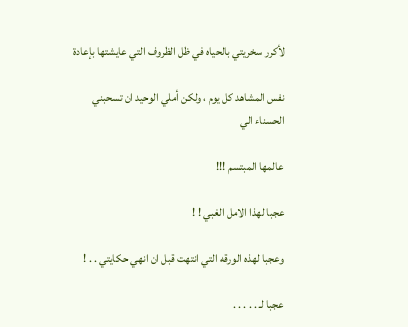لأكرر سخريتي بالحياه في ظل الظروف التي عايشتها بإعادة

نفس المشاهد كل يوم ، ولكن أملي الوحيد ان تسحبني الحسناء الي

عالمها المبتسم !!!

عجبا لهذا الامل الغبي ! !

وعجبا لهذه الورقه التي انتهت قبل ان انهي حكايتي . . !

عجبا لـ . . . . .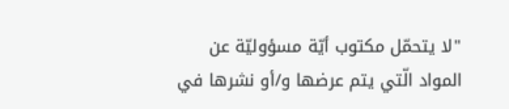"لا يتحمّل مكتوب أيّة مسؤوليّة عن المواد الّتي يتم عرضها و/أو نشرها في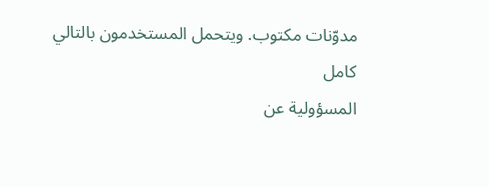مدوّنات مكتوب. ويتحمل المستخدمون بالتالي كامل
المسؤولية عن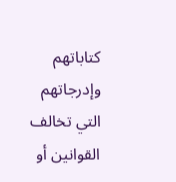كتاباتهم وإدرجاتهم التي تخالف القوانين أو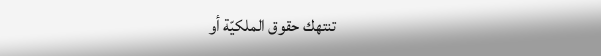تنتهك حقوق الملكيّة أو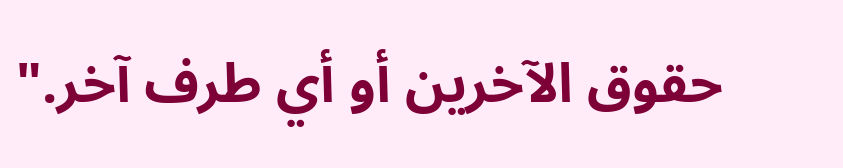حقوق الآخرين أو أي طرف آخر."